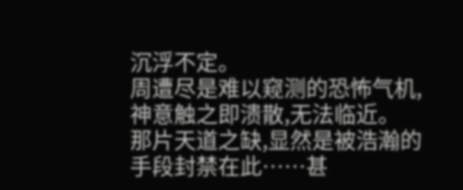沉浮不定。
周遭尽是难以窥测的恐怖气机,神意触之即溃散,无法临近。
那片天道之缺,显然是被浩瀚的手段封禁在此……甚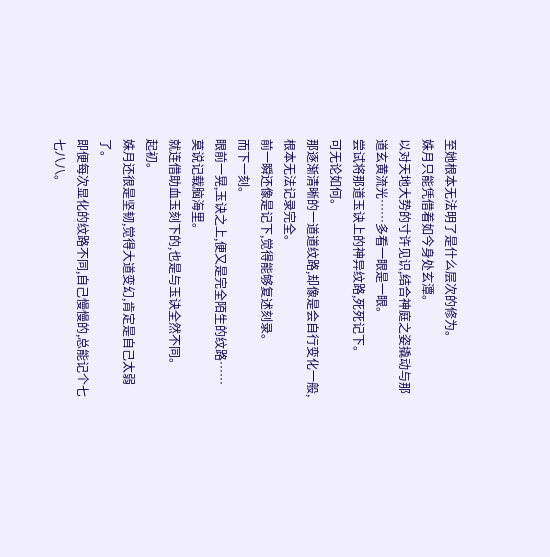至她根本无法明了是什么层次的修为。
姝月只能凭借着如今身处玄潭。
以对天地大势的寸许见识,结合神庭之姿撬动与那道玄黄流光……多看一眼是一眼。
尝试将那道玉诀上的神异纹路,死死记下。
可无论如何。
那逐渐清晰的一道道纹路,却像是会自行变化一般,根本无法记录完全。
前一瞬还像是记下,觉得能够复述刻录。
而下一刻。
眼前一晃,玉诀之上,便又是完全陌生的纹路……
莫说记载脑海里。
就连借助血玉刻下的,也是与玉诀全然不同。
起初。
姝月还很是坚韧,觉得大道变幻,肯定是自己太弱了。
即便每次显化的纹路不同,自己慢慢的,总能记个七七八八。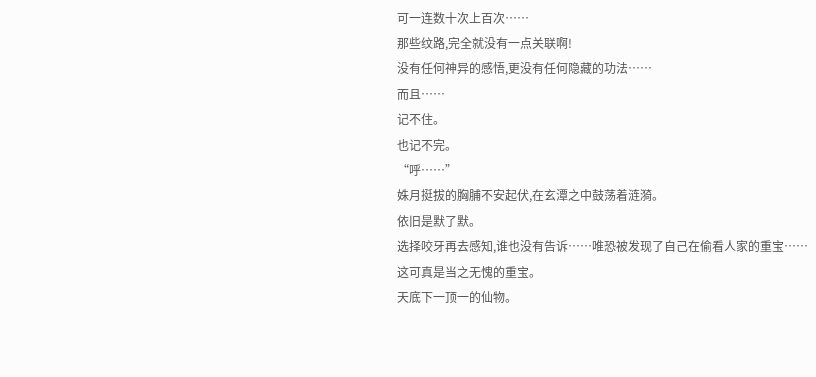可一连数十次上百次……
那些纹路,完全就没有一点关联啊!
没有任何神异的感悟,更没有任何隐藏的功法……
而且……
记不住。
也记不完。
“呼……”
姝月挺拔的胸脯不安起伏,在玄潭之中鼓荡着涟漪。
依旧是默了默。
选择咬牙再去感知,谁也没有告诉……唯恐被发现了自己在偷看人家的重宝……
这可真是当之无愧的重宝。
天底下一顶一的仙物。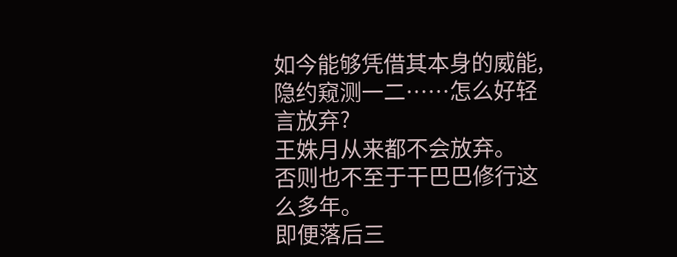如今能够凭借其本身的威能,隐约窥测一二……怎么好轻言放弃?
王姝月从来都不会放弃。
否则也不至于干巴巴修行这么多年。
即便落后三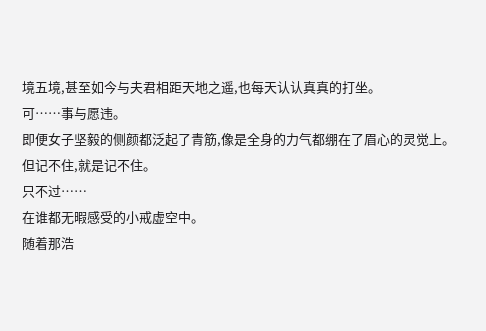境五境,甚至如今与夫君相距天地之遥,也每天认认真真的打坐。
可……事与愿违。
即便女子坚毅的侧颜都泛起了青筋,像是全身的力气都绷在了眉心的灵觉上。
但记不住,就是记不住。
只不过……
在谁都无暇感受的小戒虚空中。
随着那浩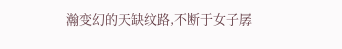瀚变幻的天缺纹路,不断于女子孱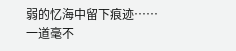弱的忆海中留下痕迹……
一道毫不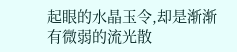起眼的水晶玉令,却是渐渐有微弱的流光散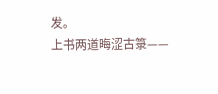发。
上书两道晦涩古箓——